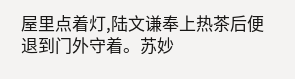屋里点着灯,陆文谦奉上热茶后便退到门外守着。苏妙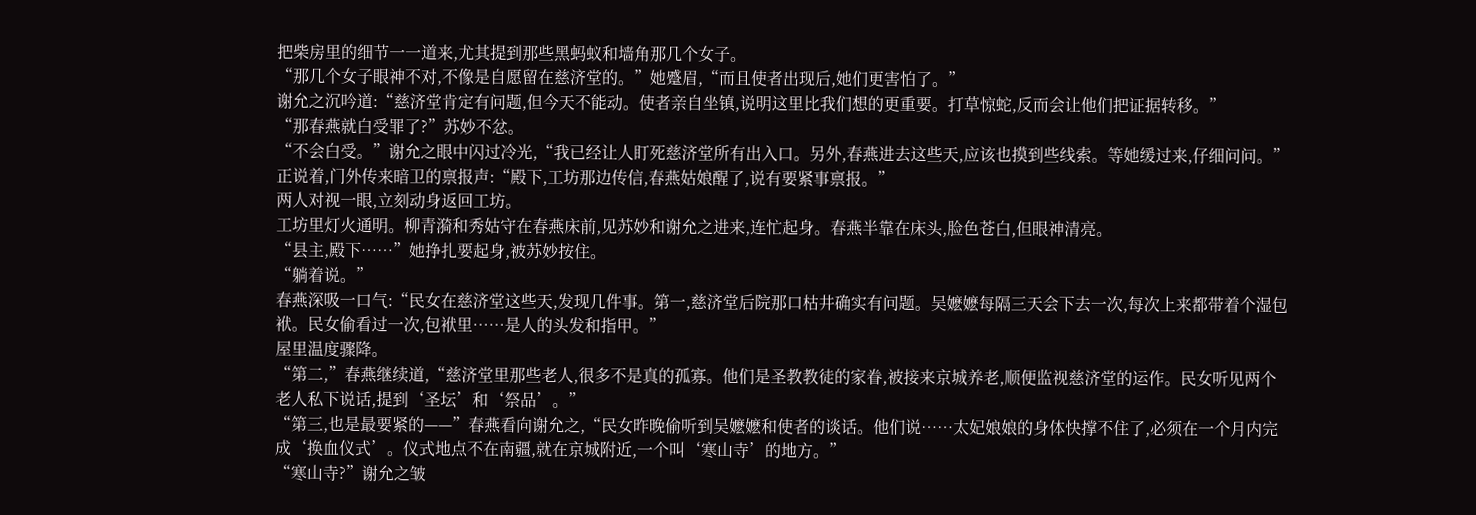把柴房里的细节一一道来,尤其提到那些黑蚂蚁和墙角那几个女子。
“那几个女子眼神不对,不像是自愿留在慈济堂的。”她蹙眉,“而且使者出现后,她们更害怕了。”
谢允之沉吟道:“慈济堂肯定有问题,但今天不能动。使者亲自坐镇,说明这里比我们想的更重要。打草惊蛇,反而会让他们把证据转移。”
“那春燕就白受罪了?”苏妙不忿。
“不会白受。”谢允之眼中闪过冷光,“我已经让人盯死慈济堂所有出入口。另外,春燕进去这些天,应该也摸到些线索。等她缓过来,仔细问问。”
正说着,门外传来暗卫的禀报声:“殿下,工坊那边传信,春燕姑娘醒了,说有要紧事禀报。”
两人对视一眼,立刻动身返回工坊。
工坊里灯火通明。柳青漪和秀姑守在春燕床前,见苏妙和谢允之进来,连忙起身。春燕半靠在床头,脸色苍白,但眼神清亮。
“县主,殿下……”她挣扎要起身,被苏妙按住。
“躺着说。”
春燕深吸一口气:“民女在慈济堂这些天,发现几件事。第一,慈济堂后院那口枯井确实有问题。吴嬷嬷每隔三天会下去一次,每次上来都带着个湿包袱。民女偷看过一次,包袱里……是人的头发和指甲。”
屋里温度骤降。
“第二,”春燕继续道,“慈济堂里那些老人,很多不是真的孤寡。他们是圣教教徒的家眷,被接来京城养老,顺便监视慈济堂的运作。民女听见两个老人私下说话,提到‘圣坛’和‘祭品’。”
“第三,也是最要紧的——”春燕看向谢允之,“民女昨晚偷听到吴嬷嬷和使者的谈话。他们说……太妃娘娘的身体快撑不住了,必须在一个月内完成‘换血仪式’。仪式地点不在南疆,就在京城附近,一个叫‘寒山寺’的地方。”
“寒山寺?”谢允之皱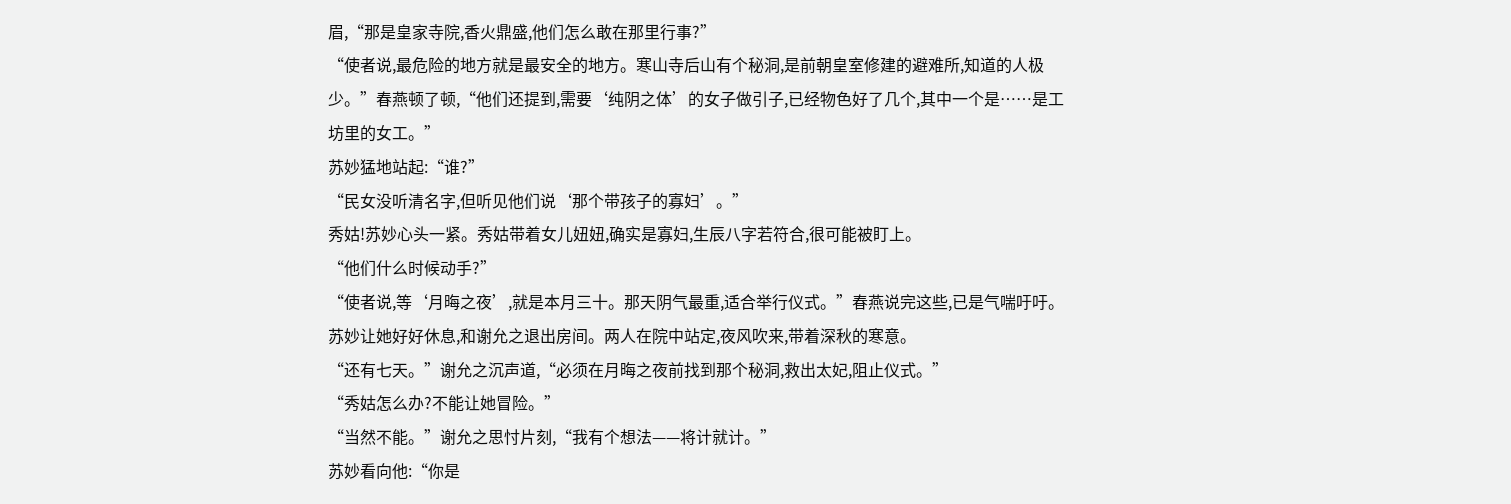眉,“那是皇家寺院,香火鼎盛,他们怎么敢在那里行事?”
“使者说,最危险的地方就是最安全的地方。寒山寺后山有个秘洞,是前朝皇室修建的避难所,知道的人极少。”春燕顿了顿,“他们还提到,需要‘纯阴之体’的女子做引子,已经物色好了几个,其中一个是……是工坊里的女工。”
苏妙猛地站起:“谁?”
“民女没听清名字,但听见他们说‘那个带孩子的寡妇’。”
秀姑!苏妙心头一紧。秀姑带着女儿妞妞,确实是寡妇,生辰八字若符合,很可能被盯上。
“他们什么时候动手?”
“使者说,等‘月晦之夜’,就是本月三十。那天阴气最重,适合举行仪式。”春燕说完这些,已是气喘吁吁。
苏妙让她好好休息,和谢允之退出房间。两人在院中站定,夜风吹来,带着深秋的寒意。
“还有七天。”谢允之沉声道,“必须在月晦之夜前找到那个秘洞,救出太妃,阻止仪式。”
“秀姑怎么办?不能让她冒险。”
“当然不能。”谢允之思忖片刻,“我有个想法——将计就计。”
苏妙看向他:“你是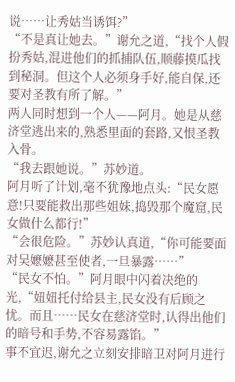说……让秀姑当诱饵?”
“不是真让她去。”谢允之道,“找个人假扮秀姑,混进他们的抓捕队伍,顺藤摸瓜找到秘洞。但这个人必须身手好,能自保,还要对圣教有所了解。”
两人同时想到一个人——阿月。她是从慈济堂逃出来的,熟悉里面的套路,又恨圣教入骨。
“我去跟她说。”苏妙道。
阿月听了计划,毫不犹豫地点头:“民女愿意!只要能救出那些姐妹,捣毁那个魔窟,民女做什么都行!”
“会很危险。”苏妙认真道,“你可能要面对吴嬷嬷甚至使者,一旦暴露……”
“民女不怕。”阿月眼中闪着决绝的光,“妞妞托付给县主,民女没有后顾之忧。而且……民女在慈济堂时,认得出他们的暗号和手势,不容易露馅。”
事不宜迟,谢允之立刻安排暗卫对阿月进行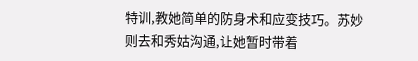特训,教她简单的防身术和应变技巧。苏妙则去和秀姑沟通,让她暂时带着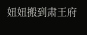妞妞搬到肃王府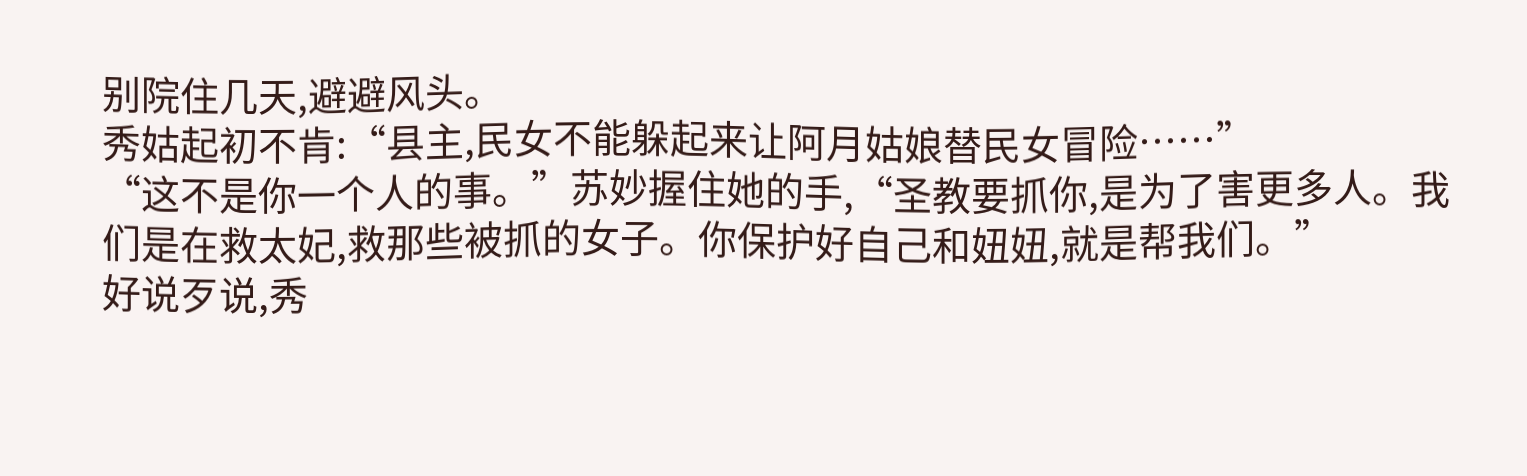别院住几天,避避风头。
秀姑起初不肯:“县主,民女不能躲起来让阿月姑娘替民女冒险……”
“这不是你一个人的事。”苏妙握住她的手,“圣教要抓你,是为了害更多人。我们是在救太妃,救那些被抓的女子。你保护好自己和妞妞,就是帮我们。”
好说歹说,秀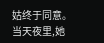姑终于同意。当天夜里,她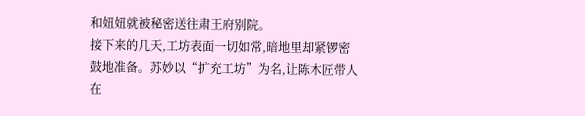和妞妞就被秘密送往肃王府别院。
接下来的几天,工坊表面一切如常,暗地里却紧锣密鼓地准备。苏妙以“扩充工坊”为名,让陈木匠带人在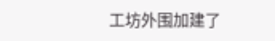工坊外围加建了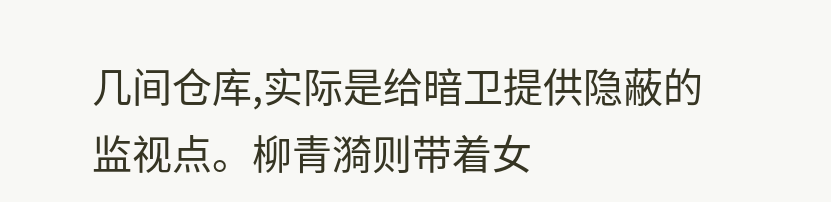几间仓库,实际是给暗卫提供隐蔽的监视点。柳青漪则带着女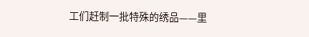工们赶制一批特殊的绣品——里